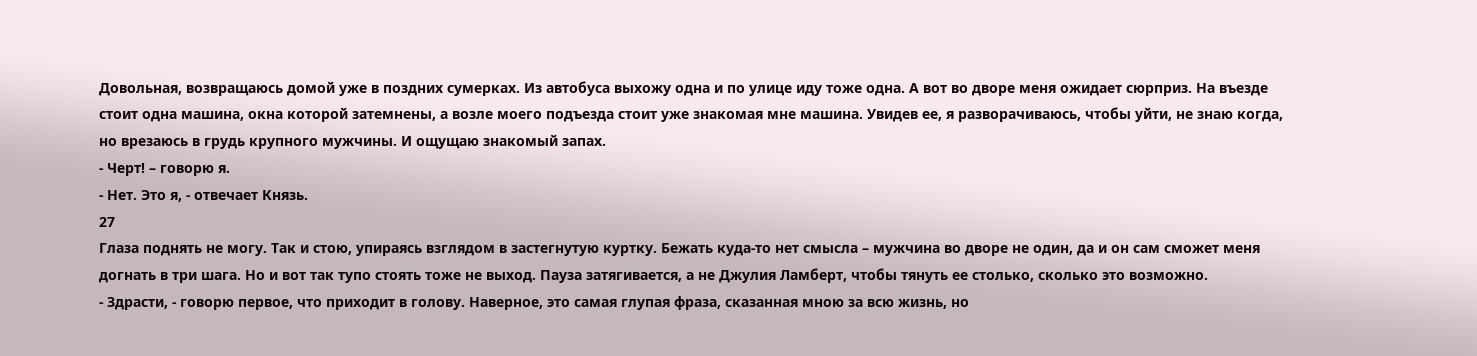Довольная, возвращаюсь домой уже в поздних сумерках. Из автобуса выхожу одна и по улице иду тоже одна. А вот во дворе меня ожидает сюрприз. На въезде стоит одна машина, окна которой затемнены, а возле моего подъезда стоит уже знакомая мне машина. Увидев ее, я разворачиваюсь, чтобы уйти, не знаю когда, но врезаюсь в грудь крупного мужчины. И ощущаю знакомый запах.
- Черт! – говорю я.
- Нет. Это я, - отвечает Князь.
27
Глаза поднять не могу. Так и стою, упираясь взглядом в застегнутую куртку. Бежать куда-то нет смысла – мужчина во дворе не один, да и он сам сможет меня догнать в три шага. Но и вот так тупо стоять тоже не выход. Пауза затягивается, а не Джулия Ламберт, чтобы тянуть ее столько, сколько это возможно.
- Здрасти, - говорю первое, что приходит в голову. Наверное, это самая глупая фраза, сказанная мною за всю жизнь, но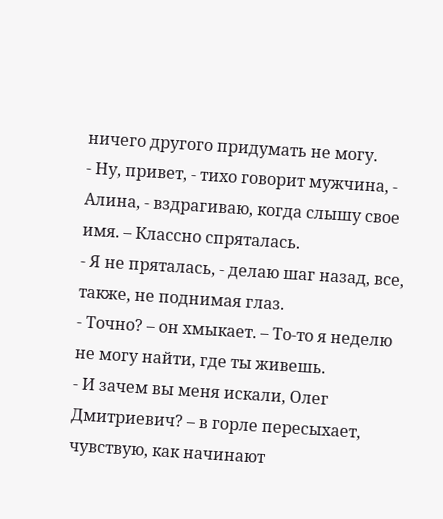ничего другого придумать не могу.
- Ну, привет, - тихо говорит мужчина, - Алина, - вздрагиваю, когда слышу свое имя. – Классно спряталась.
- Я не пряталась, - делаю шаг назад, все, также, не поднимая глаз.
- Точно? – он хмыкает. – То-то я неделю не могу найти, где ты живешь.
- И зачем вы меня искали, Олег Дмитриевич? – в горле пересыхает, чувствую, как начинают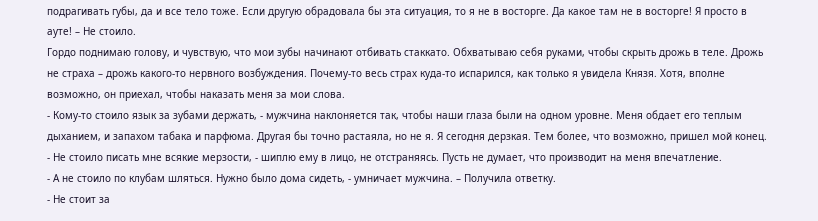подрагивать губы, да и все тело тоже. Если другую обрадовала бы эта ситуация, то я не в восторге. Да какое там не в восторге! Я просто в ауте! – Не стоило.
Гордо поднимаю голову, и чувствую, что мои зубы начинают отбивать стаккато. Обхватываю себя руками, чтобы скрыть дрожь в теле. Дрожь не страха – дрожь какого-то нервного возбуждения. Почему-то весь страх куда-то испарился, как только я увидела Князя. Хотя, вполне возможно, он приехал, чтобы наказать меня за мои слова.
- Кому-то стоило язык за зубами держать, - мужчина наклоняется так, чтобы наши глаза были на одном уровне. Меня обдает его теплым дыханием, и запахом табака и парфюма. Другая бы точно растаяла, но не я. Я сегодня дерзкая. Тем более, что возможно, пришел мой конец.
- Не стоило писать мне всякие мерзости, - шиплю ему в лицо, не отстраняясь. Пусть не думает, что производит на меня впечатление.
- А не стоило по клубам шляться. Нужно было дома сидеть, - умничает мужчина. – Получила ответку.
- Не стоит за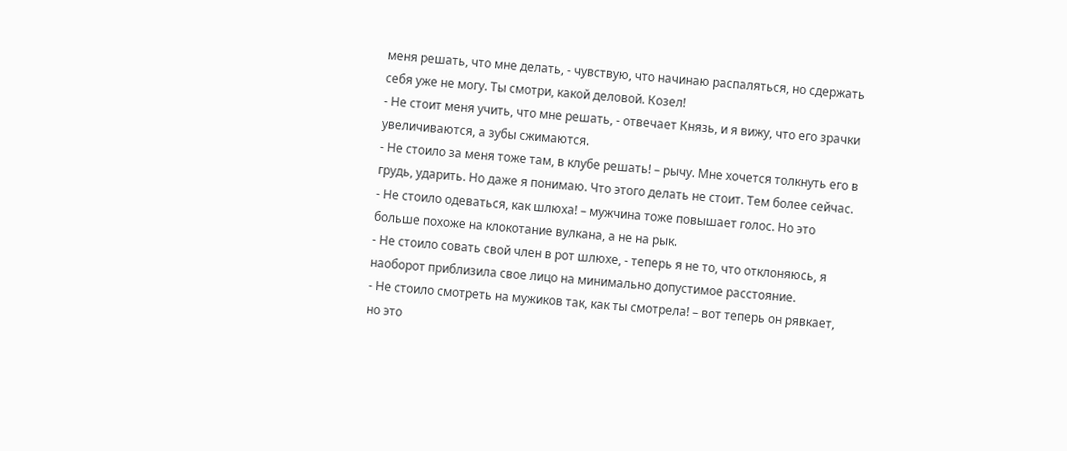меня решать, что мне делать, - чувствую, что начинаю распаляться, но сдержать себя уже не могу. Ты смотри, какой деловой. Козел!
- Не стоит меня учить, что мне решать, - отвечает Князь, и я вижу, что его зрачки увеличиваются, а зубы сжимаются.
- Не стоило за меня тоже там, в клубе решать! – рычу. Мне хочется толкнуть его в грудь, ударить. Но даже я понимаю. Что этого делать не стоит. Тем более сейчас.
- Не стоило одеваться, как шлюха! – мужчина тоже повышает голос. Но это больше похоже на клокотание вулкана, а не на рык.
- Не стоило совать свой член в рот шлюхе, - теперь я не то, что отклоняюсь, я наоборот приблизила свое лицо на минимально допустимое расстояние.
- Не стоило смотреть на мужиков так, как ты смотрела! – вот теперь он рявкает, но это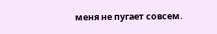меня не пугает совсем.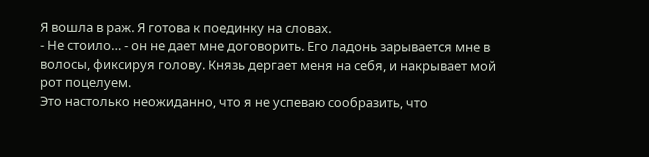Я вошла в раж. Я готова к поединку на словах.
- Не стоило… - он не дает мне договорить. Его ладонь зарывается мне в волосы, фиксируя голову. Князь дергает меня на себя, и накрывает мой рот поцелуем.
Это настолько неожиданно, что я не успеваю сообразить, что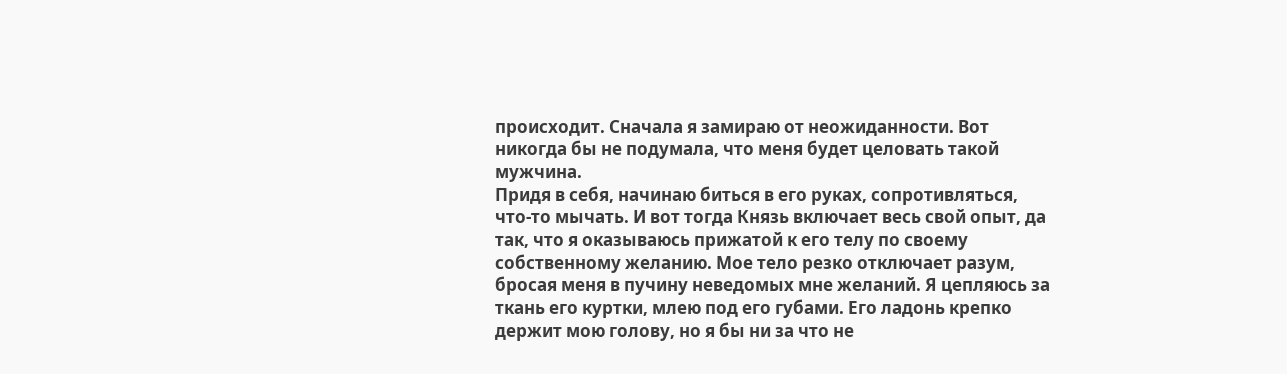происходит. Сначала я замираю от неожиданности. Вот никогда бы не подумала, что меня будет целовать такой мужчина.
Придя в себя, начинаю биться в его руках, сопротивляться, что-то мычать. И вот тогда Князь включает весь свой опыт, да так, что я оказываюсь прижатой к его телу по своему собственному желанию. Мое тело резко отключает разум, бросая меня в пучину неведомых мне желаний. Я цепляюсь за ткань его куртки, млею под его губами. Его ладонь крепко держит мою голову, но я бы ни за что не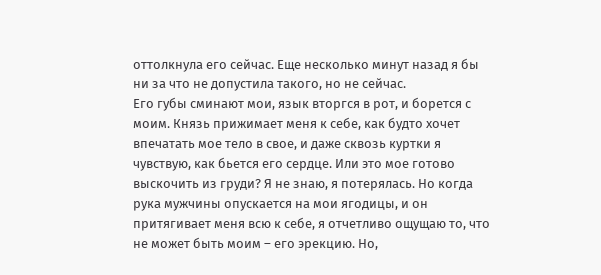оттолкнула его сейчас. Еще несколько минут назад я бы ни за что не допустила такого, но не сейчас.
Его губы сминают мои, язык вторгся в рот, и борется с моим. Князь прижимает меня к себе, как будто хочет впечатать мое тело в свое, и даже сквозь куртки я чувствую, как бьется его сердце. Или это мое готово выскочить из груди? Я не знаю, я потерялась. Но когда рука мужчины опускается на мои ягодицы, и он притягивает меня всю к себе, я отчетливо ощущаю то, что не может быть моим – его эрекцию. Но,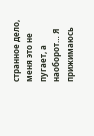странное дело, меня это не пугает, а наоборот… Я прижимаюсь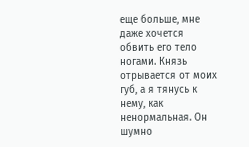еще больше, мне даже хочется обвить его тело ногами. Князь отрывается от моих губ, а я тянусь к нему, как ненормальная. Он шумно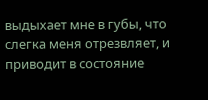выдыхает мне в губы, что слегка меня отрезвляет, и приводит в состояние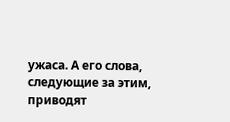ужаса. А его слова, следующие за этим, приводят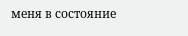меня в состояние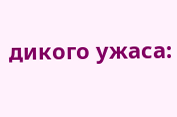дикого ужаса: